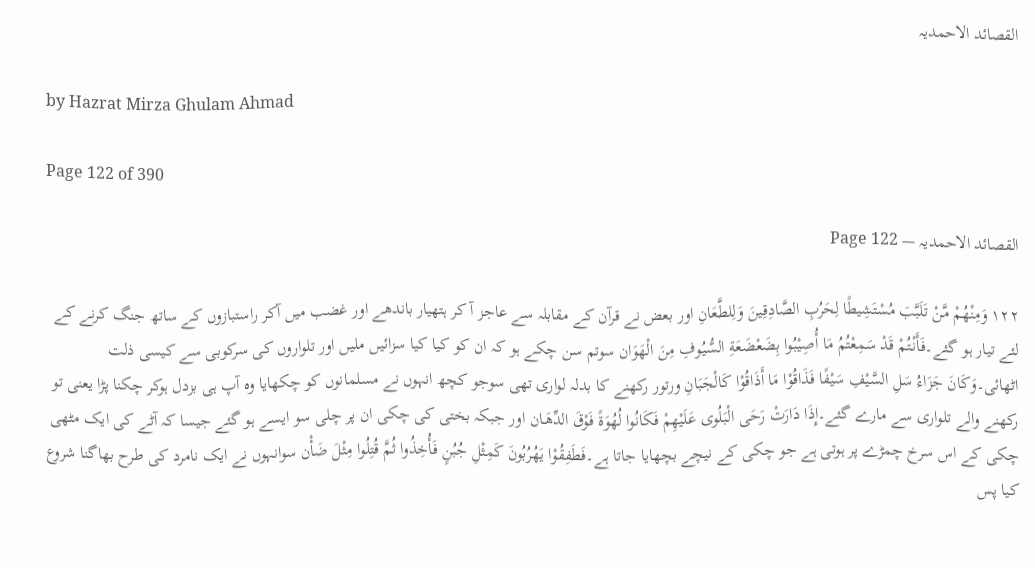القصائد الاحمدیہ

by Hazrat Mirza Ghulam Ahmad

Page 122 of 390

القصائد الاحمدیہ — Page 122

۱۲۲ وَمِنْهُمْ مَّنْ تَلَبَّبَ مُسْتَشِيطًا لِحَرُبِ الصَّادِقِينَ وَلِلطَّعَانِ اور بعض نے قرآن کے مقابلہ سے عاجز آ کر ہتھیار باندھے اور غضب میں آکر راستبازوں کے ساتھ جنگ کرنے کے لئے تیار ہو گئے۔فَأَنْتُمْ قَدْ سَمِعْتُمُ مَا أُصِيْبُوا بِضَعْضَعَةِ السُّيُوفِ مِنَ الْهَوَان سوتم سن چکے ہو کہ ان کو کیا کیا سزائیں ملیں اور تلواروں کی سرکوبی سے کیسی ذلت اٹھائی۔وَكَانَ جَزَاءُ سَلِ السَّيْفِ سَيْفًا فَذَاقُوْا مَا أَذَاقُوْا كَالْجَبَانِ ورتور رکھنے کا بدلہ لواری تھی سوجو کچھ انہوں نے مسلمانوں کو چکھایا وہ آپ ہی بزدل ہوکر چکنا پڑا یعنی تو رکھنے والے تلواری سے مارے گئے۔إِذَا دَارَتْ رَحَى الْبَلُوى عَلَيْهِمْ فَكَانُوا لُهُوَةً فَوْقَ الدِّهَـان اور جبکہ بختی کی چکی ان پر چلی سو ایسے ہو گئے جیسا کہ آٹے کی ایک مٹھی چکی کے اس سرخ چمڑے پر ہوتی ہے جو چکی کے نیچے بچھایا جاتا ہے۔فَطَفِقُوْا يَهُرُبُونَ كَمِثْلِ جُبُنٍ فَأُخِذُوا ثُمَّ قُتِلُوا مِثْلَ ضَأْن سوانہوں نے ایک نامرد کی طرح بھاگنا شروع کیا پس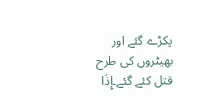پکڑے گئے اور بھیٹروں کی طرح قتل کئے گئے۔إِذَا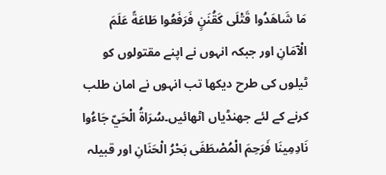مَا شَاهَدُوا قَتْلَى كَقُنَنٍ فَرَفَعُوا طَاعَةً عَلَمَ الْآمَانِ اور جبکہ انہوں نے اپنے مقتولوں کو ٹیلوں کی طرح دیکھا تب انہوں نے امان طلب کرنے کے لئے جھنڈیاں اٹھائیں۔سُرَاةُ الْحَيّ جَاءُوا نَادِمِينَا فَرَحِمَ الْمُصْطَفَى بَحْرُ الْحَنَانِ اور قبیلہ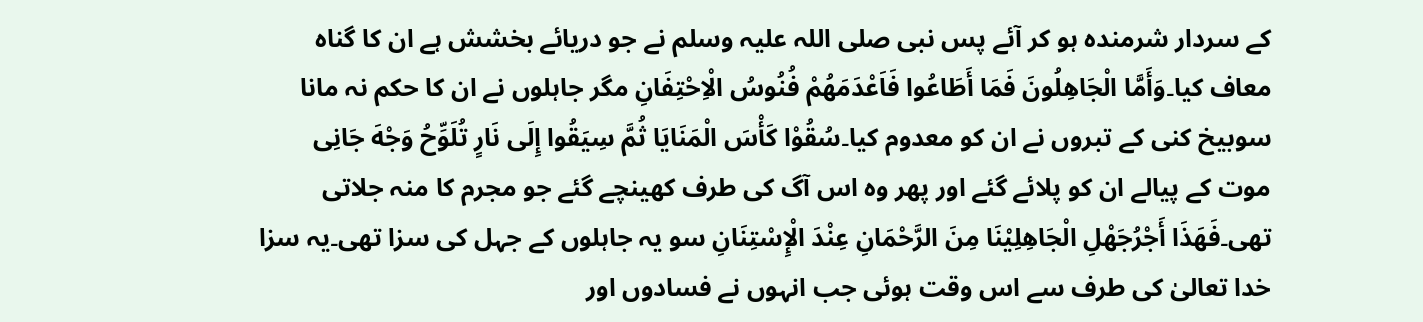کے سردار شرمندہ ہو کر آئے پس نبی صلی اللہ علیہ وسلم نے جو دریائے بخشش ہے ان کا گناہ معاف کیا۔وَأَمَّا الْجَاهِلُونَ فَمَا أَطَاعُوا فَاَعْدَمَهُمْ فُنُوسُ الْاِحْتِفَانِ مگر جاہلوں نے ان کا حکم نہ مانا سوبیخ کنی کے تبروں نے ان کو معدوم کیا۔سُقُوْا كَأْسَ الْمَنَايَا ثُمَّ سِيَقُوا إِلَى نَارٍ تُلَوِّحُ وَجْهَ جَانِى موت کے پیالے ان کو پلائے گئے اور پھر وہ اس آگ کی طرف کھینچے گئے جو مجرم کا منہ جلاتی تھی۔فَهَذَا أَجْرُجَهْلِ الْجَاهِلِيْنَا مِنَ الرَّحْمَانِ عِنْدَ الْإِسْتِنَانِ سو یہ جاہلوں کے جہل کی سزا تھی۔یہ سزا خدا تعالیٰ کی طرف سے اس وقت ہوئی جب انہوں نے فسادوں اور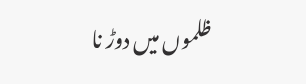ظلموں میں دوڑ نا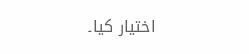اختیار کیا۔